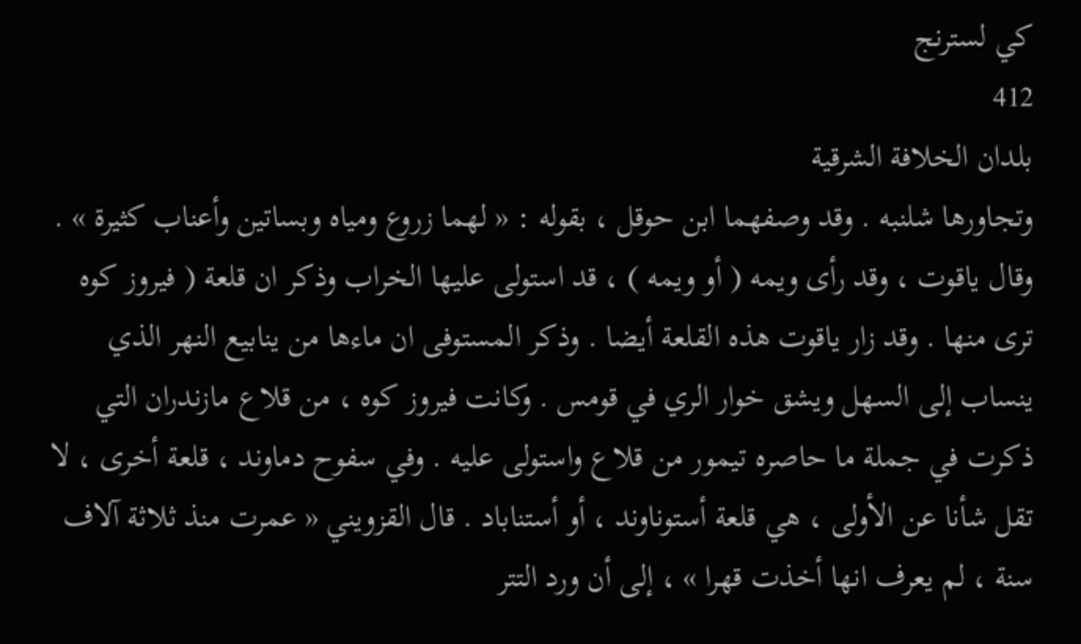كي لسترنج
412
بلدان الخلافة الشرقية
وتجاورها شلنبه . وقد وصفهما ابن حوقل ، بقوله : « لهما زروع ومياه وبساتين وأعناب كثيرة » . وقال ياقوت ، وقد رأى ويمه ( أو ويمه ) ، قد استولى عليها الخراب وذكر ان قلعة ( فيروز كوه ترى منها . وقد زار ياقوت هذه القلعة أيضا . وذكر المستوفى ان ماءها من ينابيع النهر الذي ينساب إلى السهل ويشق خوار الري في قومس . وكانت فيروز كوه ، من قلاع مازندران التي ذكرت في جملة ما حاصره تيمور من قلاع واستولى عليه . وفي سفوح دماوند ، قلعة أخرى ، لا تقل شأنا عن الأولى ، هي قلعة أستوناوند ، أو أستناباد . قال القزويني « عمرت منذ ثلاثة آلاف سنة ، لم يعرف انها أخذت قهرا » ، إلى أن ورد التتر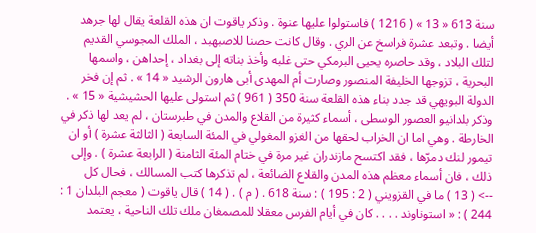سنة 613 « 13 » ( 1216 ) فاستولوا عليها عنوة . وذكر ياقوت ان هذه القلعة يقال لها جرهد أيضا . وتبعد عشرة فراسخ عن الري . وقال كانت حصنا للاصبهبد ، الملك المجوسي القديم لتلك البلاد ، وقد حاصره يحيى البرمكي حتى غلبه وأخذ بناته إلى بغداد ، إحداهن ، واسمها البحرية ، تزوجها الخليفة المنصور وصارت أم المهدى أبى هارون الرشيد « 14 » . ثم إن فخر الدولة البويهي قد جدد بناء هذه القلعة سنة 350 ( 961 ) ثم استولى عليها الحشيشية « 15 » . وذكر بلدانيو العصور الوسطى ، أسماء كثيرة من القلاع والمدن في طبرستان ، لم يعد لها ذكر في الخارطة . وهي اما ان الخراب لحقها من الغزو المغولي في المئة السابعة ( الثالثة عشرة ) أو ان تيمور لنك دمرّها ، فقد اكتسح مازندران غير مرة في ختام المئة الثامنة ( الرابعة عشرة ) . وإلى ذلك ، فان أسماء معظم هذه المدن والقلاع الضائعة ، لم تذكرها كتب المسالك ، فحال كل
--> ( 13 ) ما في القزويني ( 2 : 195 ) : سنة 618 . ( م ) . ( 14 ) قال ياقوت ( معجم البلدان 1 : 244 ) : « استوناوند . . . . كان في أيام الفرس معقلا للمصمغان ملك تلك الناحية ، يعتمد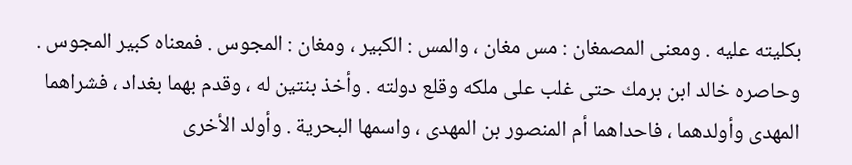بكليته عليه . ومعنى المصمغان : مس مغان ، والمس : الكبير ، ومغان : المجوس . فمعناه كبير المجوس . وحاصره خالد ابن برمك حتى غلب على ملكه وقلع دولته . وأخذ بنتين له ، وقدم بهما بغداد ، فشراهما المهدى وأولدهما ، فاحداهما أم المنصور بن المهدى ، واسمها البحرية . وأولد الأخرى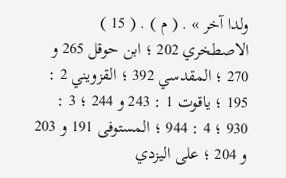ولدا آخر » . ( م ) . ( 15 ) الاصطخري 202 ؛ ابن حوقل 265 و 270 ؛ المقدسي 392 ؛ القزويني 2 : 195 ؛ ياقوت 1 : 243 و 244 ؛ 3 : 930 ؛ 4 : 944 ؛ المستوفى 191 و 203 و 204 ؛ على اليزدي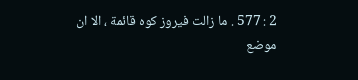2 : 577 . ما زالت فيروز كوه قائمة ، الا ان موضع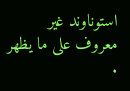استوناوند غير معروف على ما يظهر .